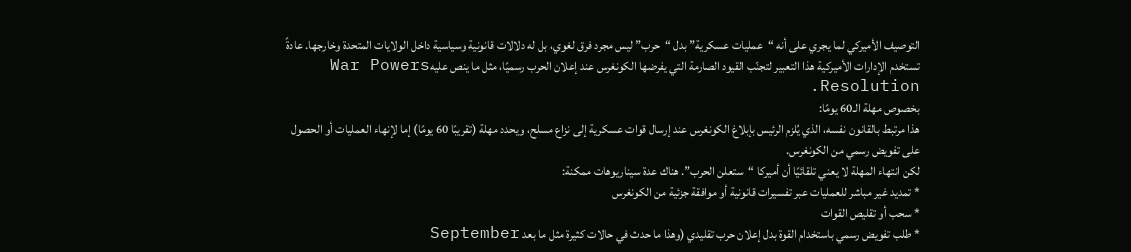التوصيف الأميركي لما يجري على أنه “عمليات عسكرية” بدل “حرب” ليس مجرد فرق لغوي، بل له دلالات قانونية وسياسية داخل الولايات المتحدة وخارجها. عادةً تستخدم الإدارات الأميركية هذا التعبير لتجنّب القيود الصارمة التي يفرضها الكونغرس عند إعلان الحرب رسميًا، مثل ما ينص عليهWar Powers Resolution.
بخصوص مهلة الـ60 يومًا:
هذا مرتبط بالقانون نفسه، الذي يُلزم الرئيس بإبلاغ الكونغرس عند إرسال قوات عسكرية إلى نزاع مسلح، ويحدد مهلة (تقريبًا 60 يومًا) إما لإنهاء العمليات أو الحصول على تفويض رسمي من الكونغرس.
لكن انتهاء المهلة لا يعني تلقائيًا أن أميركا “ستعلن الحرب”. هناك عدة سيناريوهات ممكنة:
* تمديد غير مباشر للعمليات عبر تفسيرات قانونية أو موافقة جزئية من الكونغرس
* سحب أو تقليص القوات
* طلب تفويض رسمي باستخدام القوة بدل إعلان حرب تقليدي (وهذا ما حدث في حالات كثيرة مثل ما بعد September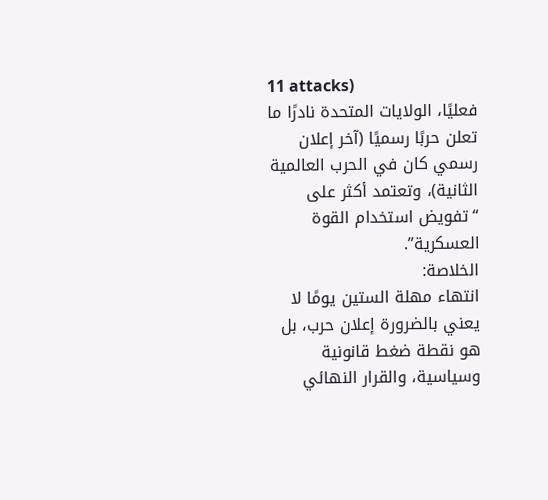11 attacks)
فعليًا، الولايات المتحدة نادرًا ما تعلن حربًا رسميًا (آخر إعلان رسمي كان في الحرب العالمية الثانية)، وتعتمد أكثر على “تفويض استخدام القوة العسكرية”.
الخلاصة:
انتهاء مهلة الستين يومًا لا يعني بالضرورة إعلان حرب، بل هو نقطة ضغط قانونية وسياسية، والقرار النهائي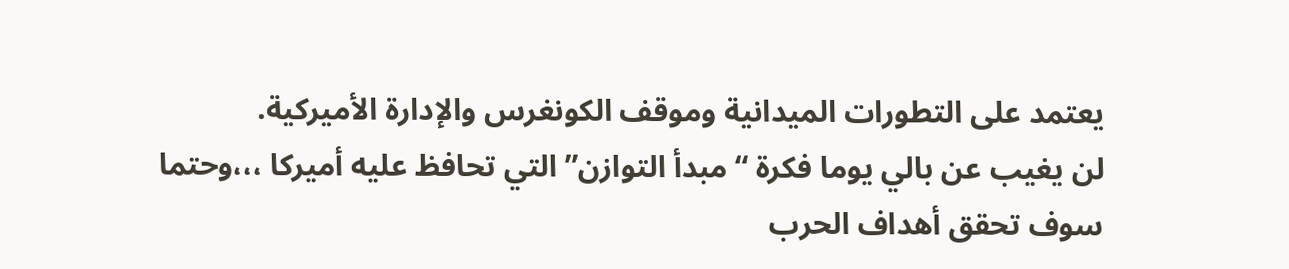يعتمد على التطورات الميدانية وموقف الكونغرس والإدارة الأميركية.
لن يغيب عن بالي يوما فكرة “مبدأ التوازن” التي تحافظ عليه أميركا ،،،وحتما سوف تحقق أهداف الحرب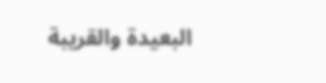البعيدة والقريبة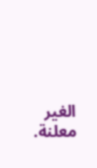الغير معلنة.